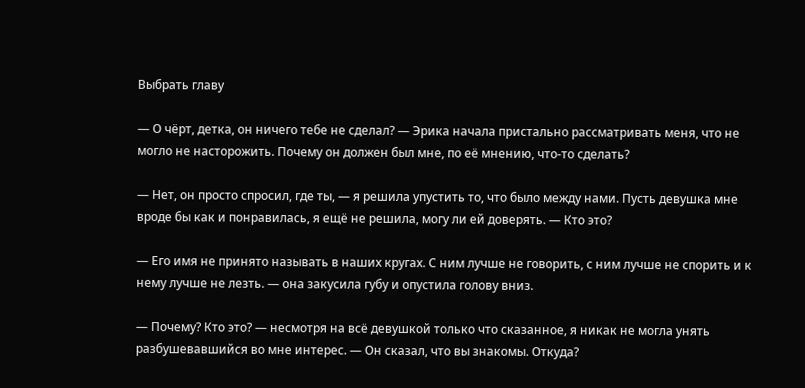Выбрать главу

— О чёрт, детка, он ничего тебе не сделал? — Эрика начала пристально рассматривать меня, что не могло не насторожить. Почему он должен был мне, по её мнению, что-то сделать?

— Нет, он просто спросил, где ты, — я решила упустить то, что было между нами. Пусть девушка мне вроде бы как и понравилась, я ещё не решила, могу ли ей доверять. — Кто это?

— Его имя не принято называть в наших кругах. С ним лучше не говорить, с ним лучше не спорить и к нему лучше не лезть. — она закусила губу и опустила голову вниз.

— Почему? Кто это? — несмотря на всё девушкой только что сказанное, я никак не могла унять разбушевавшийся во мне интерес. — Он сказал, что вы знакомы. Откуда?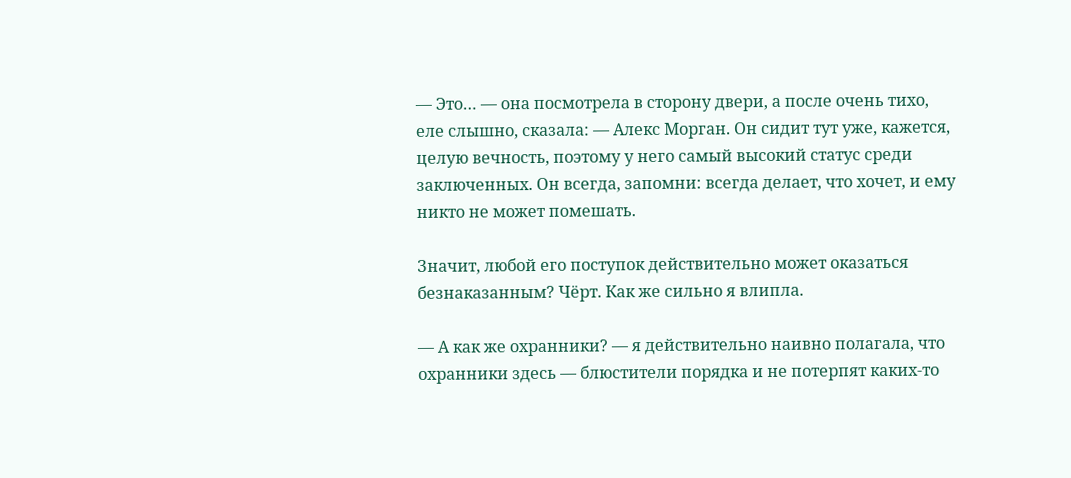— Это… — она посмотрела в сторону двери, а после очень тихо, еле слышно, сказала: — Алекс Морган. Он сидит тут уже, кажется, целую вечность, поэтому у него самый высокий статус среди заключенных. Он всегда, запомни: всегда делает, что хочет, и ему никто не может помешать.

Значит, любой его поступок действительно может оказаться безнаказанным? Чёрт. Как же сильно я влипла.

— А как же охранники? — я действительно наивно полагала, что охранники здесь — блюстители порядка и не потерпят каких-то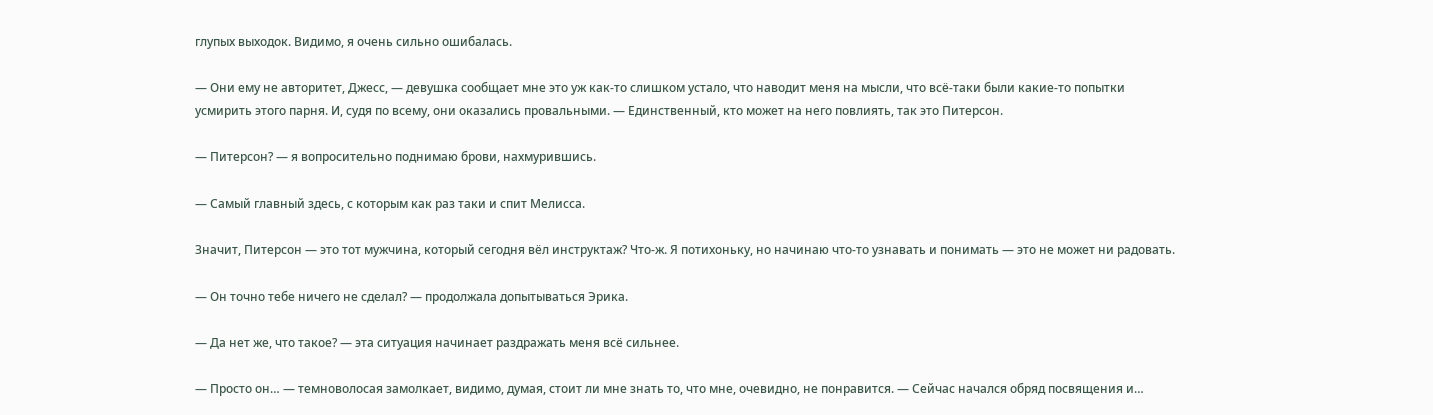глупых выходок. Видимо, я очень сильно ошибалась.

— Они ему не авторитет, Джесс, — девушка сообщает мне это уж как-то слишком устало, что наводит меня на мысли, что всё-таки были какие-то попытки усмирить этого парня. И, судя по всему, они оказались провальными. — Единственный, кто может на него повлиять, так это Питерсон.

— Питерсон? — я вопросительно поднимаю брови, нахмурившись.

— Самый главный здесь, с которым как раз таки и спит Мелисса.

Значит, Питерсон — это тот мужчина, который сегодня вёл инструктаж? Что-ж. Я потихоньку, но начинаю что-то узнавать и понимать — это не может ни радовать.

— Он точно тебе ничего не сделал? — продолжала допытываться Эрика.

— Да нет же, что такое? — эта ситуация начинает раздражать меня всё сильнее.

— Просто он… — темноволосая замолкает, видимо, думая, стоит ли мне знать то, что мне, очевидно, не понравится. — Сейчас начался обряд посвящения и…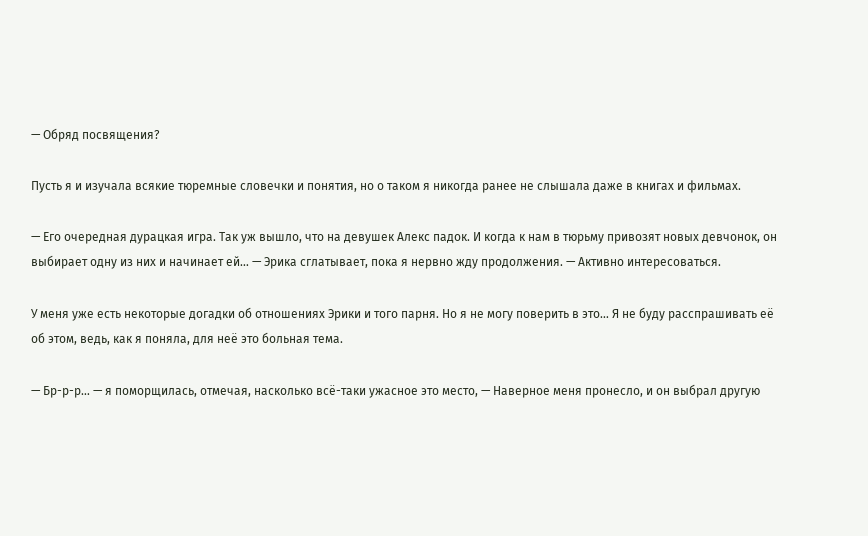— Обряд посвящения?

Пусть я и изучала всякие тюремные словечки и понятия, но о таком я никогда ранее не слышала даже в книгах и фильмах.

— Его очередная дурацкая игра. Так уж вышло, что на девушек Алекс падок. И когда к нам в тюрьму привозят новых девчонок, он выбирает одну из них и начинает ей… — Эрика сглатывает, пока я нервно жду продолжения. — Активно интересоваться.

У меня уже есть некоторые догадки об отношениях Эрики и того парня. Но я не могу поверить в это… Я не буду расспрашивать её об этом, ведь, как я поняла, для неё это больная тема.

— Бр-р-р… — я поморщилась, отмечая, насколько всё-таки ужасное это место, — Наверное меня пронесло, и он выбрал другую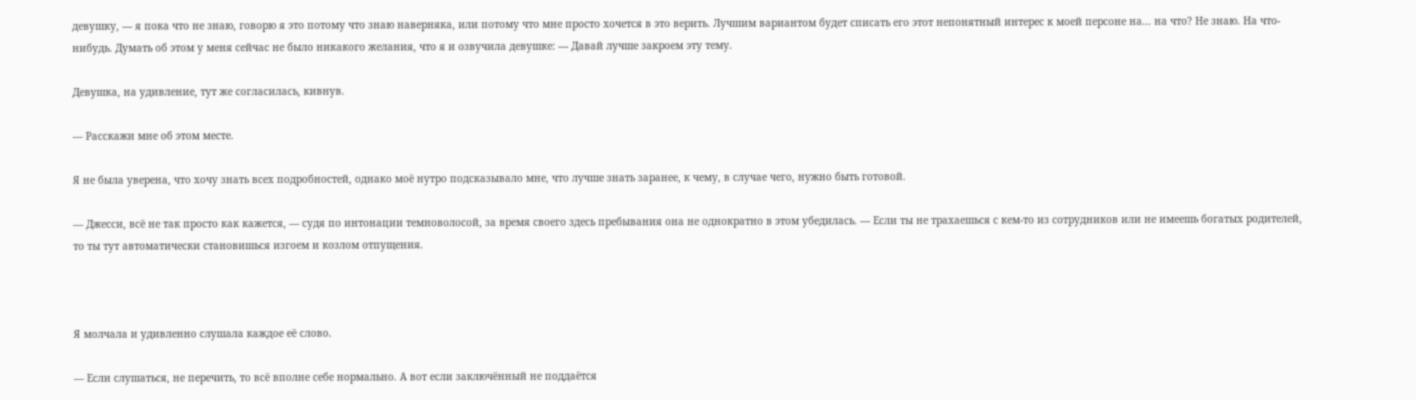девушку, — я пока что не знаю, говорю я это потому что знаю наверняка, или потому что мне просто хочется в это верить. Лучшим вариантом будет списать его этот непонятный интерес к моей персоне на… на что? Не знаю. На что-нибудь. Думать об этом у меня сейчас не было никакого желания, что я и озвучила девушке: — Давай лучше закроем эту тему.

Девушка, на удивление, тут же согласилась, кивнув.

— Расскажи мне об этом месте.

Я не была уверена, что хочу знать всех подробностей, однако моё нутро подсказывало мне, что лучше знать заранее, к чему, в случае чего, нужно быть готовой.

— Джесси, всё не так просто как кажется, — судя по интонации темноволосой, за время своего здесь пребывания она не однократно в этом убедилась. — Если ты не трахаешься с кем-то из сотрудников или не имеешь богатых родителей, то ты тут автоматически становишься изгоем и козлом отпущения.



Я молчала и удивленно слушала каждое её слово.

— Если слушаться, не перечить, то всё вполне себе нормально. А вот если заключённый не поддаётся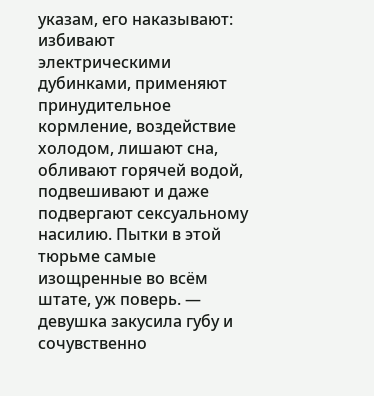указам, его наказывают: избивают электрическими дубинками, применяют принудительное кормление, воздействие холодом, лишают сна, обливают горячей водой, подвешивают и даже подвергают сексуальному насилию. Пытки в этой тюрьме самые изощренные во всём штате, уж поверь. — девушка закусила губу и сочувственно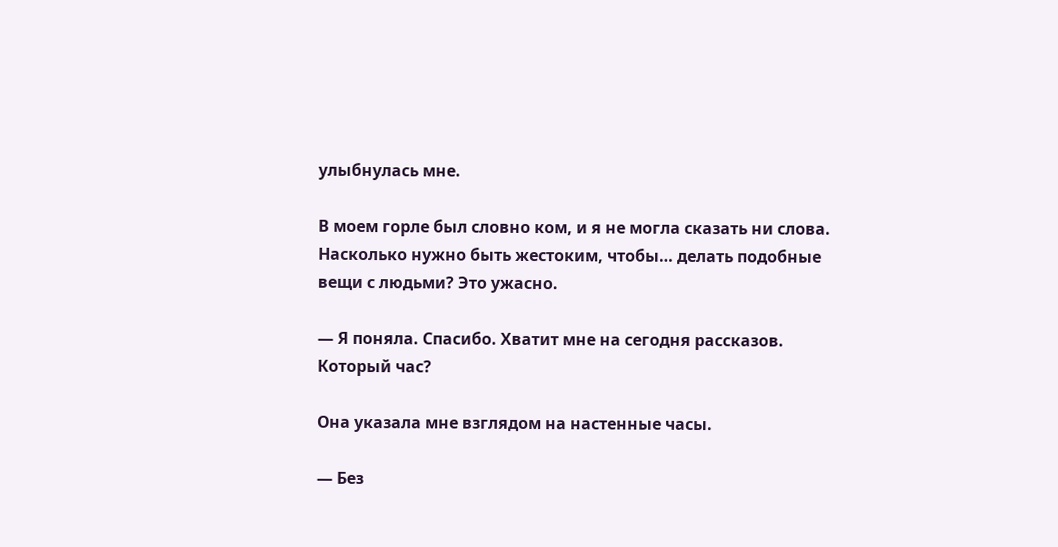улыбнулась мне.

В моем горле был словно ком, и я не могла сказать ни слова. Насколько нужно быть жестоким, чтобы… делать подобные вещи с людьми? Это ужасно.

— Я поняла. Спасибо. Хватит мне на сегодня рассказов. Который час?

Она указала мне взглядом на настенные часы.

— Без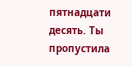пятнадцати десять. Ты пропустила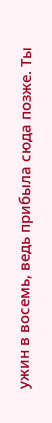ужин в восемь, ведь прибыла сюда позже. Ты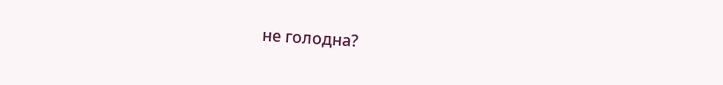не голодна?